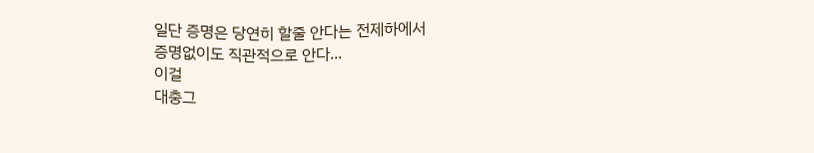일단 증명은 당연히 할줄 안다는 전제하에서
증명없이도 직관적으로 안다...
이걸
대충그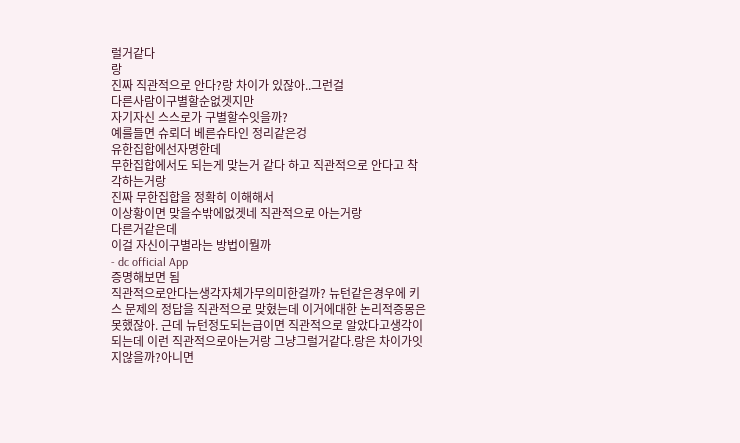럴거같다
랑
진짜 직관적으로 안다?랑 차이가 있잖아..그런걸
다른사람이구별할순없겟지만
자기자신 스스로가 구별할수잇을까?
예를들면 슈뢰더 베른슈타인 정리같은겅
유한집합에선자명한데
무한집합에서도 되는게 맞는거 같다 하고 직관적으로 안다고 착각하는거랑
진짜 무한집합을 정확히 이해해서
이상황이면 맞을수밖에없겟네 직관적으로 아는거랑
다른거같은데
이걸 자신이구별라는 방법이뭘까
- dc official App
증명해보면 됨
직관적으로안다는생각자체가무의미한걸까? 뉴턴같은경우에 키스 문제의 정답을 직관적으로 맞혔는데 이거에대한 논리적증몽은 못했잖아. 근데 뉴턴정도되는급이면 직관적으로 알았다고생각이되는데 이런 직관적으로아는거랑 그냥그럴거같다.랑은 차이가잇지않을까?아니면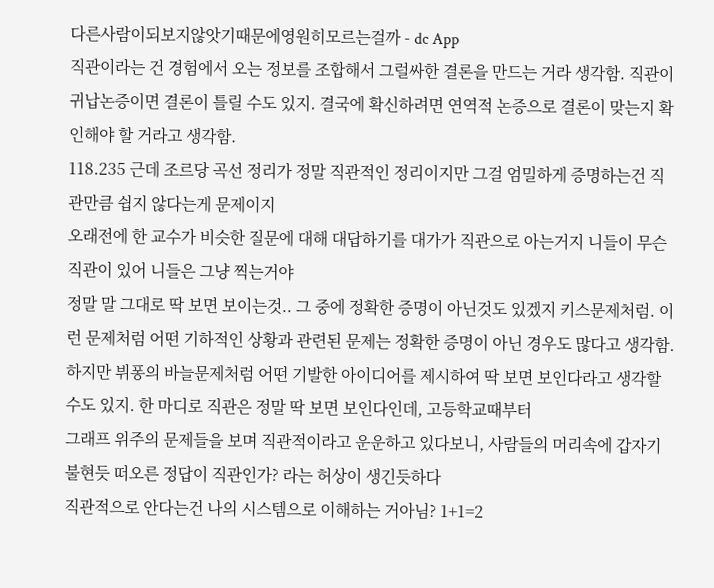다른사람이되보지않앗기때문에영원히모르는걸까 - dc App
직관이라는 건 경험에서 오는 정보를 조합해서 그럴싸한 결론을 만드는 거라 생각함. 직관이 귀납논증이면 결론이 틀릴 수도 있지. 결국에 확신하려면 연역적 논증으로 결론이 맞는지 확인해야 할 거라고 생각함.
118.235 근데 조르당 곡선 정리가 정말 직관적인 정리이지만 그걸 엄밀하게 증명하는건 직관만큼 쉽지 않다는게 문제이지
오래전에 한 교수가 비슷한 질문에 대해 대답하기를 대가가 직관으로 아는거지 니들이 무슨 직관이 있어 니들은 그냥 찍는거야
정말 말 그대로 딱 보면 보이는것.. 그 중에 정확한 증명이 아닌것도 있겠지 키스문제처럼. 이런 문제처럼 어떤 기하적인 상황과 관련된 문제는 정확한 증명이 아닌 경우도 많다고 생각함. 하지만 뷔퐁의 바늘문제처럼 어떤 기발한 아이디어를 제시하여 딱 보면 보인다라고 생각할수도 있지. 한 마디로 직관은 정말 딱 보면 보인다인데, 고등학교때부터
그래프 위주의 문제들을 보며 직관적이라고 운운하고 있다보니, 사람들의 머리속에 갑자기 불현듯 떠오른 정답이 직관인가? 라는 허상이 생긴듯하다
직관적으로 안다는건 나의 시스템으로 이해하는 거아님? 1+1=2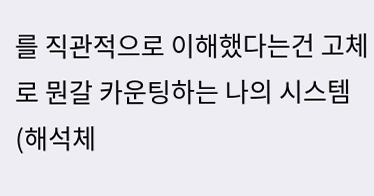를 직관적으로 이해했다는건 고체로 뭔갈 카운팅하는 나의 시스템(해석체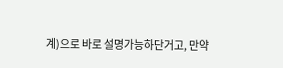계)으로 바로 설명가능하단거고, 만약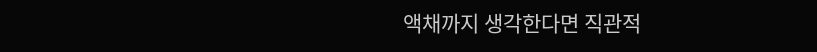액채까지 생각한다면 직관적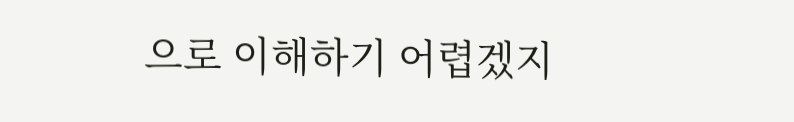으로 이해하기 어렵겠지